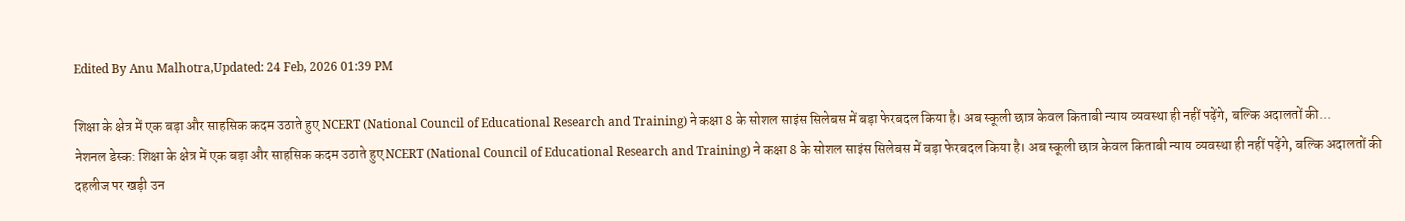Edited By Anu Malhotra,Updated: 24 Feb, 2026 01:39 PM

शिक्षा के क्षेत्र में एक बड़ा और साहसिक कदम उठाते हुए NCERT (National Council of Educational Research and Training) ने कक्षा 8 के सोशल साइंस सिलेबस में बड़ा फेरबदल किया है। अब स्कूली छात्र केवल किताबी न्याय व्यवस्था ही नहीं पढ़ेंगे, बल्कि अदालतों की...
नेशनल डेस्क: शिक्षा के क्षेत्र में एक बड़ा और साहसिक कदम उठाते हुए NCERT (National Council of Educational Research and Training) ने कक्षा 8 के सोशल साइंस सिलेबस में बड़ा फेरबदल किया है। अब स्कूली छात्र केवल किताबी न्याय व्यवस्था ही नहीं पढ़ेंगे, बल्कि अदालतों की दहलीज पर खड़ी उन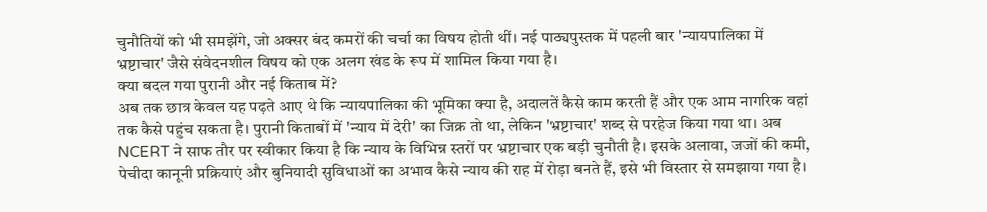चुनौतियों को भी समझेंगे, जो अक्सर बंद कमरों की चर्चा का विषय होती थीं। नई पाठ्यपुस्तक में पहली बार 'न्यायपालिका में भ्रष्टाचार' जैसे संवेदनशील विषय को एक अलग खंड के रूप में शामिल किया गया है।
क्या बदल गया पुरानी और नई किताब में?
अब तक छात्र केवल यह पढ़ते आए थे कि न्यायपालिका की भूमिका क्या है, अदालतें कैसे काम करती हैं और एक आम नागरिक वहां तक कैसे पहुंच सकता है। पुरानी किताबों में 'न्याय में देरी' का जिक्र तो था, लेकिन 'भ्रष्टाचार' शब्द से परहेज किया गया था। अब NCERT ने साफ तौर पर स्वीकार किया है कि न्याय के विभिन्न स्तरों पर भ्रष्टाचार एक बड़ी चुनौती है। इसके अलावा, जजों की कमी, पेचीदा कानूनी प्रक्रियाएं और बुनियादी सुविधाओं का अभाव कैसे न्याय की राह में रोड़ा बनते हैं, इसे भी विस्तार से समझाया गया है।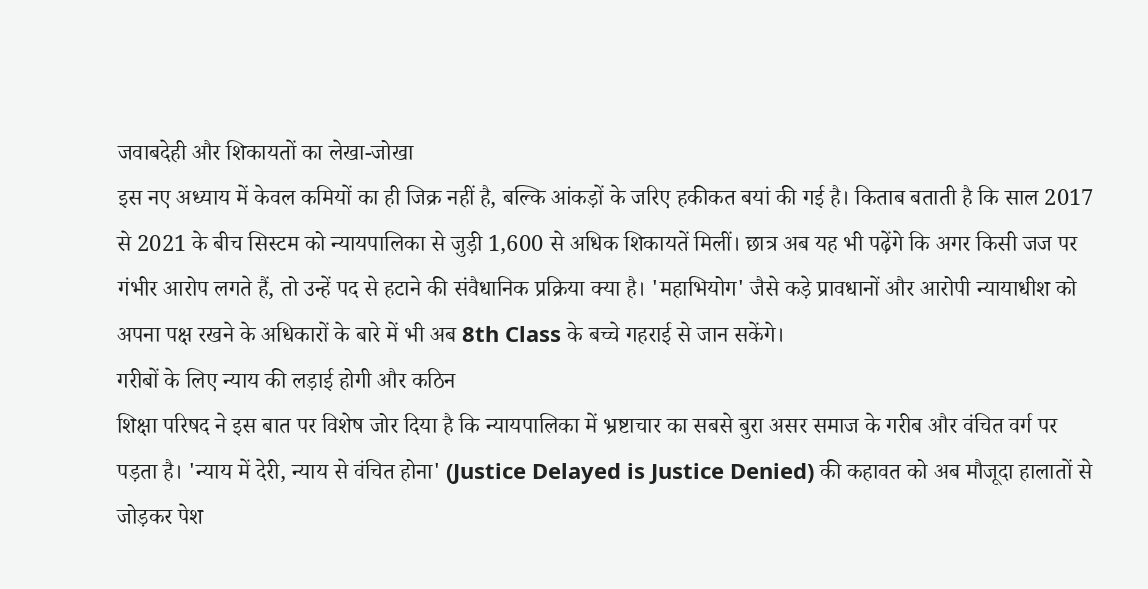जवाबदेही और शिकायतों का लेखा-जोखा
इस नए अध्याय में केवल कमियों का ही जिक्र नहीं है, बल्कि आंकड़ों के जरिए हकीकत बयां की गई है। किताब बताती है कि साल 2017 से 2021 के बीच सिस्टम को न्यायपालिका से जुड़ी 1,600 से अधिक शिकायतें मिलीं। छात्र अब यह भी पढ़ेंगे कि अगर किसी जज पर गंभीर आरोप लगते हैं, तो उन्हें पद से हटाने की संवैधानिक प्रक्रिया क्या है। 'महाभियोग' जैसे कड़े प्रावधानों और आरोपी न्यायाधीश को अपना पक्ष रखने के अधिकारों के बारे में भी अब 8th Class के बच्चे गहराई से जान सकेंगे।
गरीबों के लिए न्याय की लड़ाई होगी और कठिन
शिक्षा परिषद ने इस बात पर विशेष जोर दिया है कि न्यायपालिका में भ्रष्टाचार का सबसे बुरा असर समाज के गरीब और वंचित वर्ग पर पड़ता है। 'न्याय में देरी, न्याय से वंचित होना' (Justice Delayed is Justice Denied) की कहावत को अब मौजूदा हालातों से जोड़कर पेश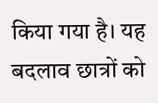किया गया है। यह बदलाव छात्रों को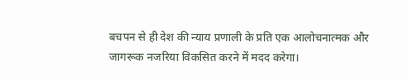बचपन से ही देश की न्याय प्रणाली के प्रति एक आलोचनात्मक और जागरूक नजरिया विकसित करने में मदद करेगा।